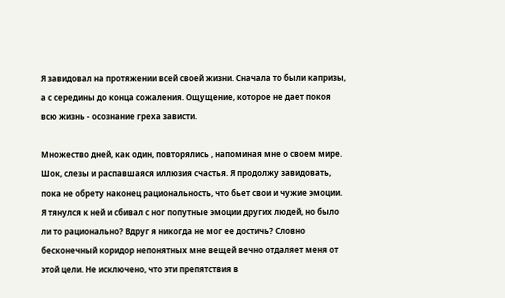Я завидовал на протяжении всей своей жизни. Сначала то были капризы, а с середины до конца сожаления. Ощущение, которое не дает покоя всю жизнь - осознание греха зависти.

Множество дней, как один, повторялись , напоминая мне о своем мире. Шок, слезы и распавшаяся иллюзия счастья. Я продолжу завидовать, пока не обрету наконец рациональность, что бьет свои и чужие эмоции. Я тянулся к ней и сбивал с ног попутные эмоции других людей, но было ли то рационально? Вдруг я никогда не мог ее достичь? Словно бесконечный коридор непонятных мне вещей вечно отдаляет меня от этой цели. Не исключено, что эти препятствия в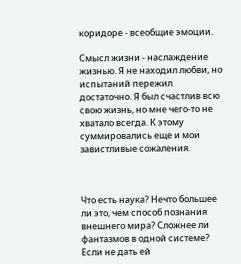коридоре - всеобщие эмоции.

Смысл жизни - наслаждение жизнью. Я не находил любви, но испытаний пережил достаточно. Я был счастлив всю свою жизнь, но мне чего-то не хватало всегда. К этому суммировались еще и мои завистливые сожаления.



Что есть наука? Нечто большее ли это, чем способ познания внешнего мира? Сложнее ли фантазмов в одной системе? Если не дать ей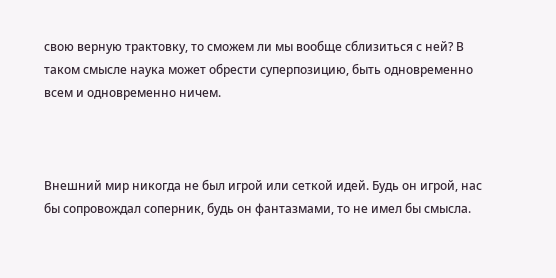свою верную трактовку, то сможем ли мы вообще сблизиться с ней? В таком смысле наука может обрести суперпозицию, быть одновременно всем и одновременно ничем.



Внешний мир никогда не был игрой или сеткой идей. Будь он игрой, нас бы сопровождал соперник, будь он фантазмами, то не имел бы смысла.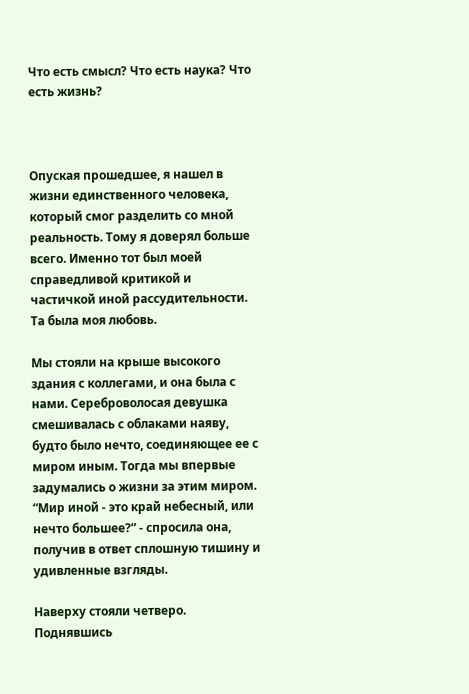Что есть смысл? Что есть наука? Что есть жизнь?



Опуская прошедшее, я нашел в жизни единственного человека, который смог разделить со мной реальность. Тому я доверял больше всего. Именно тот был моей справедливой критикой и частичкой иной рассудительности. Та была моя любовь.

Мы стояли на крыше высокого здания с коллегами, и она была с нами. Сереброволосая девушка смешивалась с облаками наяву, будто было нечто, соединяющее ее с миром иным. Тогда мы впервые задумались о жизни за этим миром. “Мир иной - это край небесный, или нечто большее?” - спросила она, получив в ответ сплошную тишину и удивленные взгляды.

Наверху стояли четверо. Поднявшись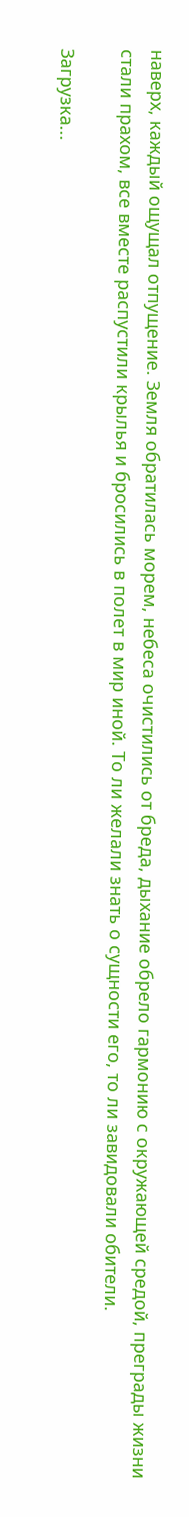наверх, каждый ощущал отпущение. Земля обратилась морем, небеса очистились от бреда, дыхание обрело гармонию с окружающей средой, преграды жизни стали прахом, все вместе распустили крылья и бросились в полет в мир иной. То ли желали знать о сущности его, то ли завидовали обители.

Загрузка...